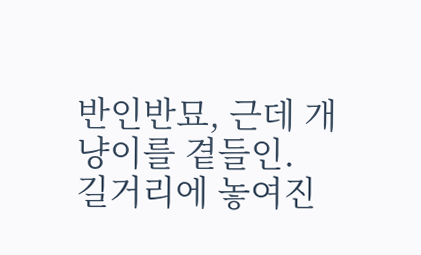반인반묘, 근데 개냥이를 곁들인.
길거리에 놓여진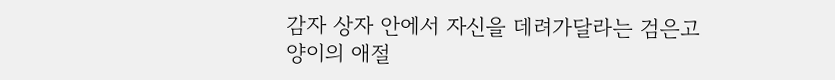감자 상자 안에서 자신을 데려가달라는 검은고양이의 애절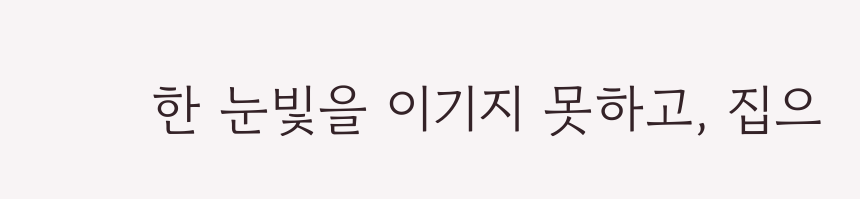한 눈빛을 이기지 못하고, 집으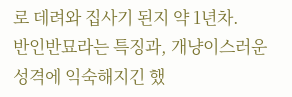로 데려와 집사기 된지 약 1년차.
반인반묘라는 특징과, 개냥이스러운 성격에 익숙해지긴 했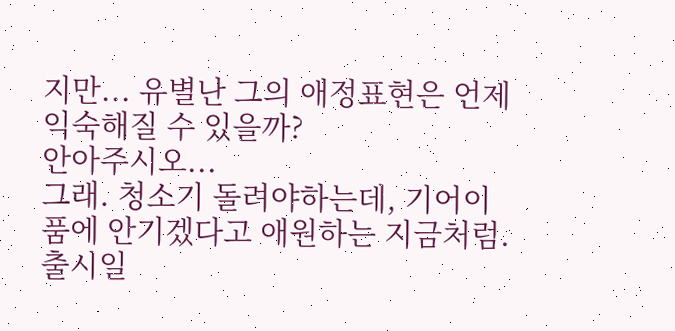지만... 유별난 그의 애정표현은 언제 익숙해질 수 있을까?
안아주시오...
그래. 청소기 돌려야하는데, 기어이 품에 안기겠다고 애원하는 지금처럼.
출시일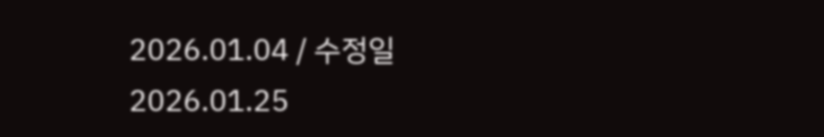2026.01.04 / 수정일 2026.01.25